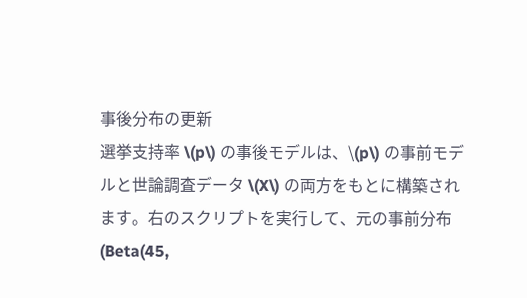事後分布の更新
選挙支持率 \(p\) の事後モデルは、\(p\) の事前モデルと世論調査データ \(X\) の両方をもとに構築されます。右のスクリプトを実行して、元の事前分布(Beta(45,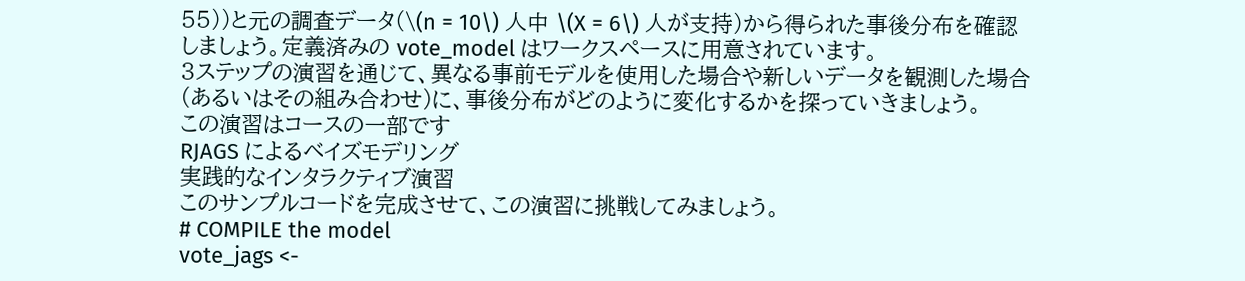55))と元の調査データ(\(n = 10\) 人中 \(X = 6\) 人が支持)から得られた事後分布を確認しましょう。定義済みの vote_model はワークスペースに用意されています。
3ステップの演習を通じて、異なる事前モデルを使用した場合や新しいデータを観測した場合(あるいはその組み合わせ)に、事後分布がどのように変化するかを探っていきましょう。
この演習はコースの一部です
RJAGS によるベイズモデリング
実践的なインタラクティブ演習
このサンプルコードを完成させて、この演習に挑戦してみましょう。
# COMPILE the model
vote_jags <-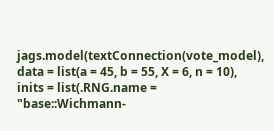jags.model(textConnection(vote_model),
data = list(a = 45, b = 55, X = 6, n = 10),
inits = list(.RNG.name = "base::Wichmann-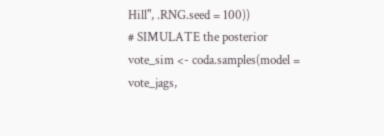Hill", .RNG.seed = 100))
# SIMULATE the posterior
vote_sim <- coda.samples(model = vote_jags,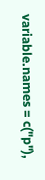variable.names = c("p"),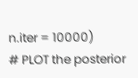n.iter = 10000)
# PLOT the posterior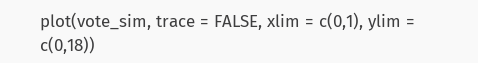plot(vote_sim, trace = FALSE, xlim = c(0,1), ylim = c(0,18))